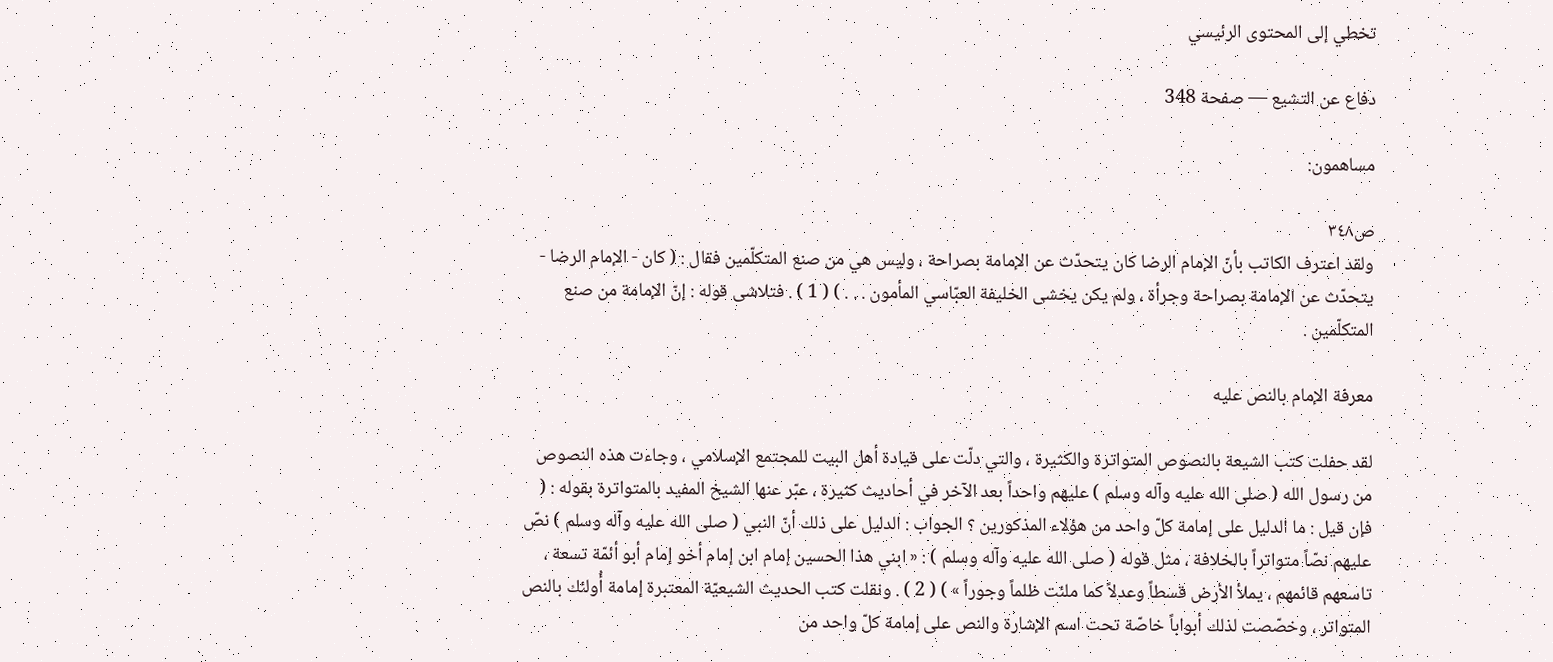تخطي إلى المحتوى الرئيسي

دفاع عن التشيع — صفحة 348

مساهمون:

ص٣٤٨
ولقد اعترف الكاتب بأنّ الإمام الرضا كان يتحدّث عن الإمامة بصراحة ، وليس هي من صنع المتكلّمين فقال : ( كان - الإمام الرضا - يتحدّث عن الإمامة بصراحة وجرأة ، ولم يكن يخشى الخليفة العبّاسي المأمون . . . ) ( 1 ) . فتلاشى قوله : إنّ الإمامة من صنع المتكلّمين .

معرفة الإمام بالنص عليه

لقد حفلت كتب الشيعة بالنصوص المتواترة والكثيرة ، والتي دلّت على قيادة أهل البيت للمجتمع الإسلامي ، وجاءت هذه النصوص من رسول الله ( صلى الله عليه وآله وسلم ) عليهم واحداً بعد الآخر في أحاديث كثيرة ، عبّر عنها الشيخ المفيد بالمتواترة بقوله : ( فإن قيل : ما الدليل على إمامة كلّ واحد من هؤلاء المذكورين ؟ الجواب : الدليل على ذلك أنّ النبي ( صلى الله عليه وآله وسلم ) نصّ عليهم نصّاً متواتراً بالخلافة ، مثل قوله ( صلى الله عليه وآله وسلم ) : « ابني هذا الحسين إمام ابن إمام أخو إمام أبو أئمّة تسعة ، تاسعهم قائمهم ، يملأ الأرض قسطاً وعدلاً كما ملئت ظلماً وجوراً » ) ( 2 ) . ونقلت كتب الحديث الشيعيّة المعتبرة إمامة أُولئك بالنص المتواتر ، وخصّصت لذلك أبواباً خاصّة تحت اسم الإشارة والنص على إمامة كلّ واحد من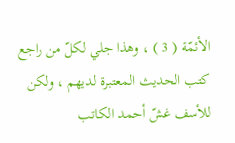الأئمّة ( 3 ) ، وهذا جلي لكلّ من راجع كتب الحديث المعتبرة لديهم ، ولكن للأسف غشّ أحمد الكاتب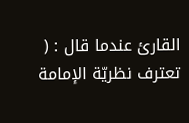القارئ عندما قال : ( تعترف نظريّة الإمامة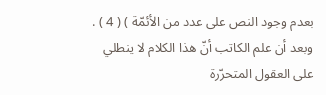بعدم وجود النص على عدد من الأئمّة ) ( 4 ) . وبعد أن علم الكاتب أنّ هذا الكلام لا ينطلي على العقول المتحرّرة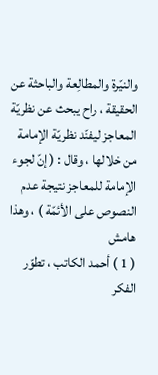والنيّرة والمطالِعة والباحثة عن الحقيقة ، راح يبحث عن نظريّة المعاجز ليفنّد نظريّة الإمامة من خلالها ، وقال : ( إنّ لجوء الإمامة للمعاجز نتيجة عدم النصوص على الأئمّة ) ، وهذا
هامش
( 1 ) أحمد الكاتب ، تطوّر الفكر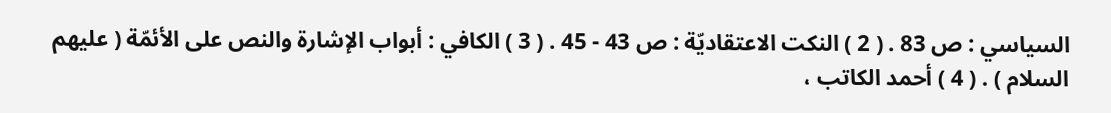السياسي : ص 83 . ( 2 ) النكت الاعتقاديّة : ص 43 - 45 . ( 3 ) الكافي : أبواب الإشارة والنص على الأئمّة ( عليهم السلام ) . ( 4 ) أحمد الكاتب ،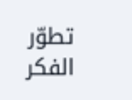تطوّر الفكر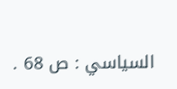السياسي : ص 68 .